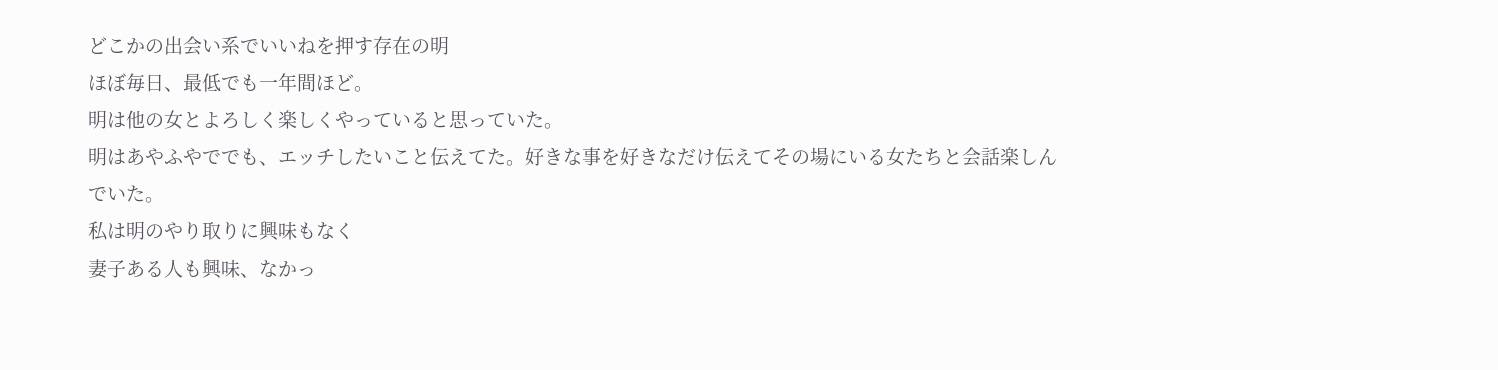どこかの出会い系でいいねを押す存在の明
ほぼ毎日、最低でも一年間ほど。
明は他の女とよろしく楽しくやっていると思っていた。
明はあやふやででも、エッチしたいこと伝えてた。好きな事を好きなだけ伝えてその場にいる女たちと会話楽しんでいた。
私は明のやり取りに興味もなく
妻子ある人も興味、なかっ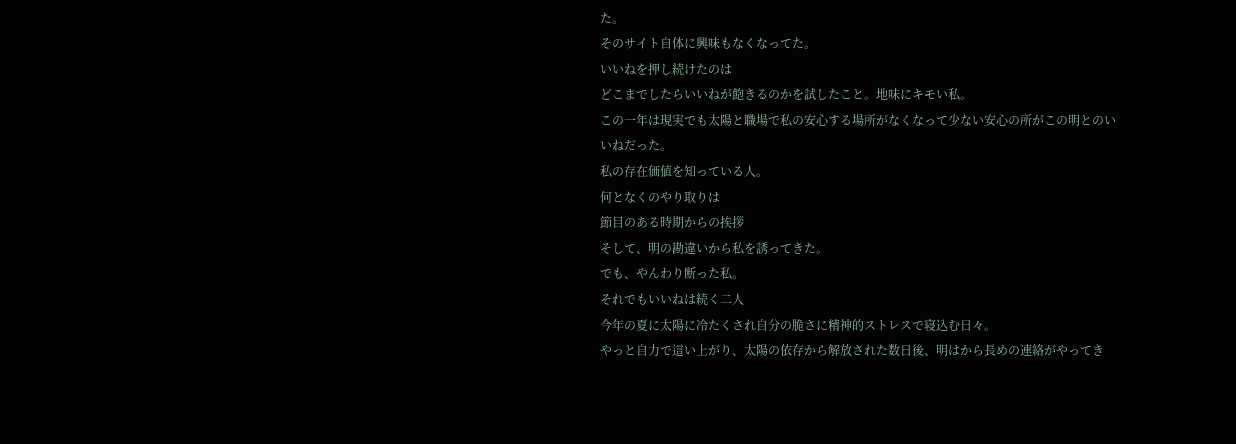た。
そのサイト自体に興味もなくなってた。
いいねを押し続けたのは
どこまでしたらいいねが飽きるのかを試したこと。地味にキモい私。
この一年は現実でも太陽と職場で私の安心する場所がなくなって少ない安心の所がこの明とのいいねだった。
私の存在価値を知っている人。
何となくのやり取りは
節目のある時期からの挨拶
そして、明の勘違いから私を誘ってきた。
でも、やんわり断った私。
それでもいいねは続く二人
今年の夏に太陽に冷たくされ自分の脆さに精神的ストレスで寝込む日々。
やっと自力で這い上がり、太陽の依存から解放された数日後、明はから長めの連絡がやってき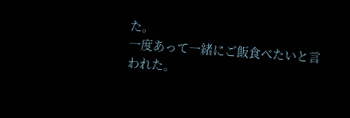た。
一度あって一緒にご飯食べたいと言われた。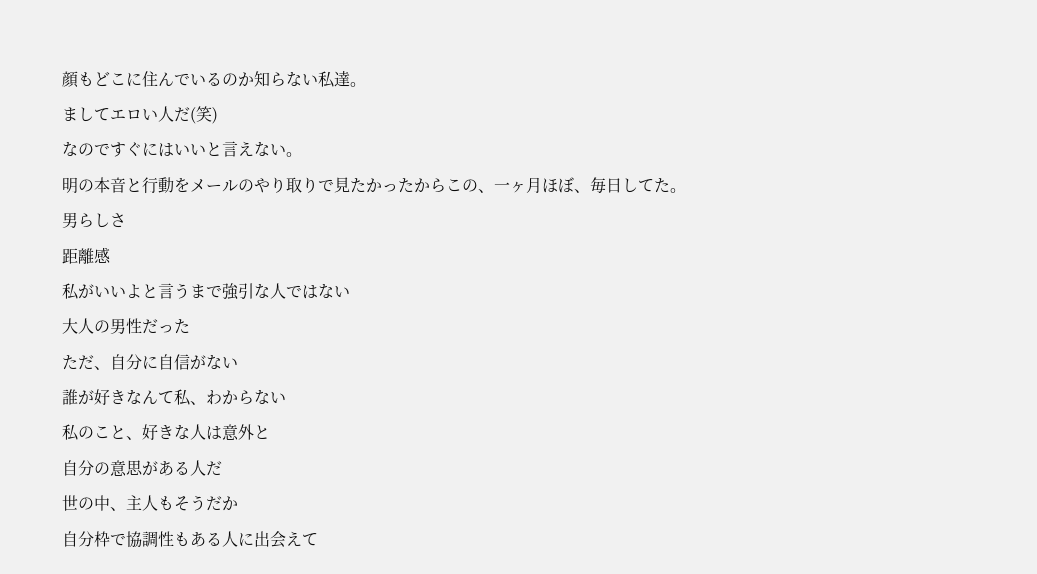顔もどこに住んでいるのか知らない私達。
ましてエロい人だ(笑)
なのですぐにはいいと言えない。
明の本音と行動をメールのやり取りで見たかったからこの、一ヶ月ほぼ、毎日してた。
男らしさ
距離感
私がいいよと言うまで強引な人ではない
大人の男性だった
ただ、自分に自信がない
誰が好きなんて私、わからない
私のこと、好きな人は意外と
自分の意思がある人だ
世の中、主人もそうだか
自分枠で協調性もある人に出会えて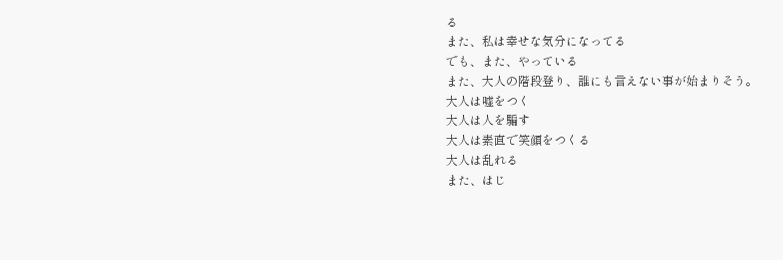る
また、私は幸せな気分になってる
でも、また、やっている
また、大人の階段登り、誰にも言えない事が始まりそう。
大人は嘘をつく
大人は人を騙す
大人は素直で笑顔をつくる
大人は乱れる
また、はじ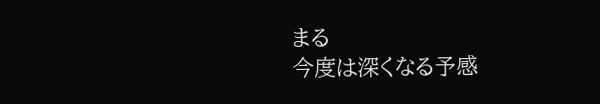まる
今度は深くなる予感